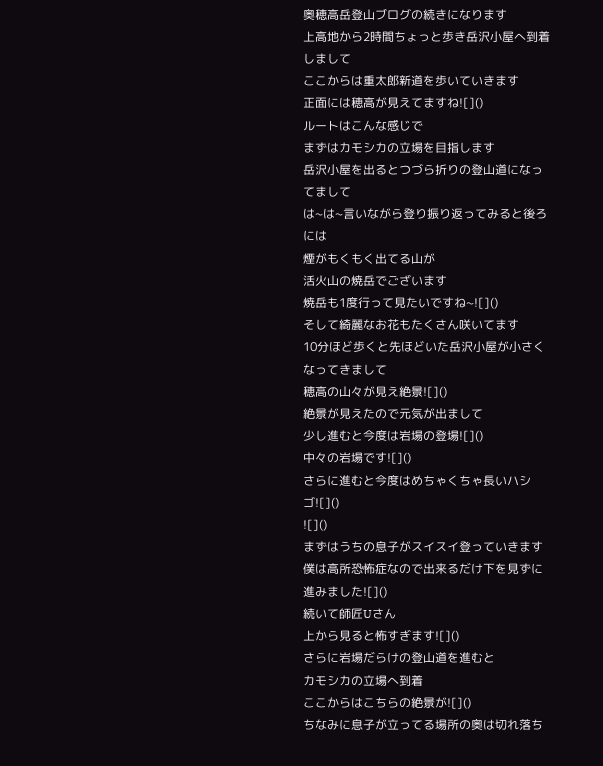奥穂高岳登山ブログの続きになります
上高地から2時間ちょっと歩き岳沢小屋へ到着しまして
ここからは重太郎新道を歩いていきます
正面には穂高が見えてますね![]()
ルートはこんな感じで
まずはカモシカの立場を目指します
岳沢小屋を出るとつづら折りの登山道になってまして
は~は~言いながら登り振り返ってみると後ろには
煙がもくもく出てる山が
活火山の焼岳でございます
焼岳も1度行って見たいですね~![]()
そして綺麗なお花もたくさん咲いてます
10分ほど歩くと先ほどいた岳沢小屋が小さくなってきまして
穂高の山々が見え絶景![]()
絶景が見えたので元気が出まして
少し進むと今度は岩場の登場![]()
中々の岩場です![]()
さらに進むと今度はめちゃくちゃ長いハシゴ![]()
![]()
まずはうちの息子がスイスイ登っていきます
僕は高所恐怖症なので出来るだけ下を見ずに進みました![]()
続いて師匠Uさん
上から見ると怖すぎます![]()
さらに岩場だらけの登山道を進むと
カモシカの立場へ到着
ここからはこちらの絶景が![]()
ちなみに息子が立ってる場所の奥は切れ落ち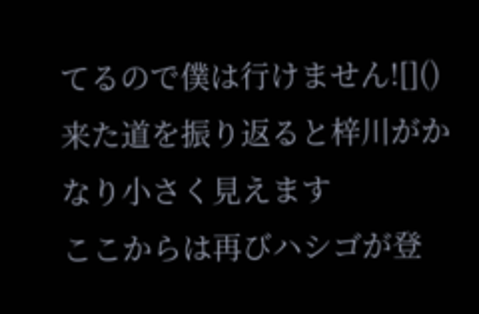てるので僕は行けません![]()
来た道を振り返ると梓川がかなり小さく見えます
ここからは再びハシゴが登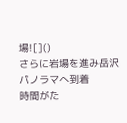場![]()
さらに岩場を進み岳沢パノラマへ到着
時間がた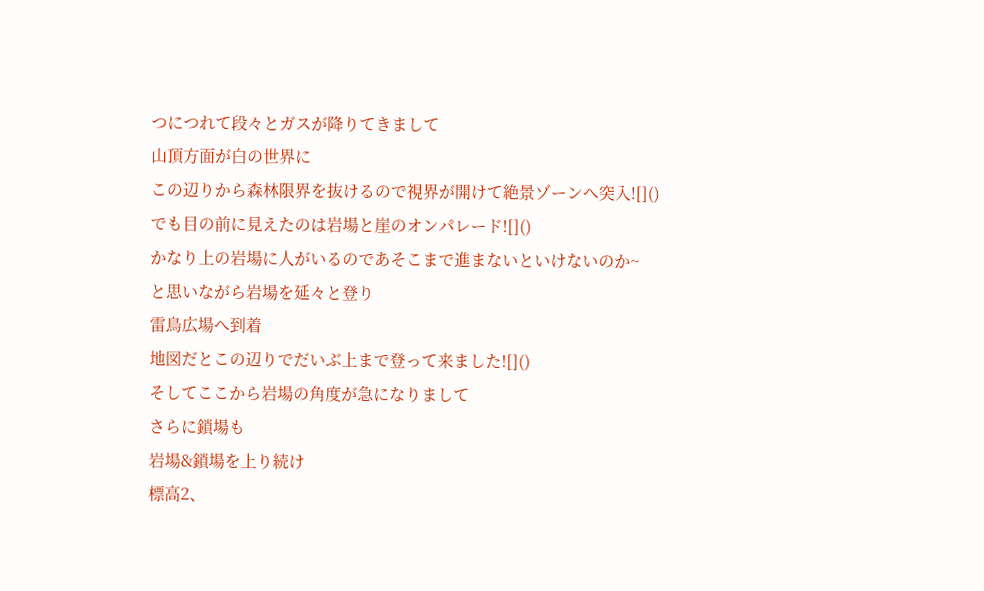つにつれて段々とガスが降りてきまして
山頂方面が白の世界に
この辺りから森林限界を抜けるので視界が開けて絶景ゾーンへ突入![]()
でも目の前に見えたのは岩場と崖のオンパレード![]()
かなり上の岩場に人がいるのであそこまで進まないといけないのか~
と思いながら岩場を延々と登り
雷鳥広場へ到着
地図だとこの辺りでだいぶ上まで登って来ました![]()
そしてここから岩場の角度が急になりまして
さらに鎖場も
岩場&鎖場を上り続け
標高2、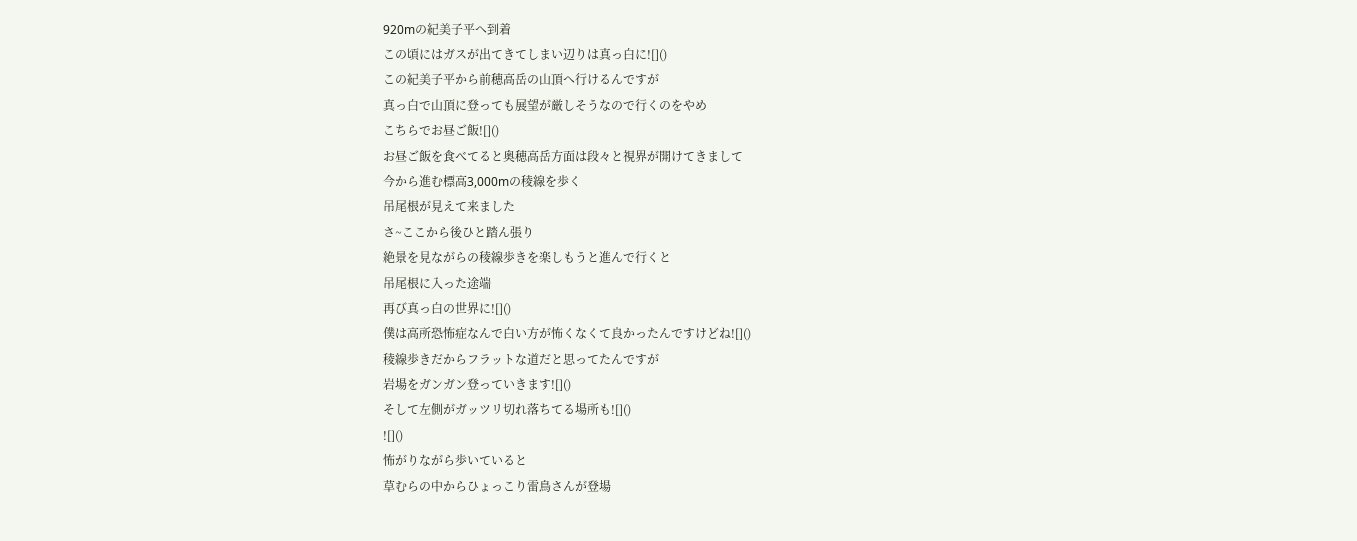920mの紀美子平へ到着
この頃にはガスが出てきてしまい辺りは真っ白に![]()
この紀美子平から前穂高岳の山頂へ行けるんですが
真っ白で山頂に登っても展望が厳しそうなので行くのをやめ
こちらでお昼ご飯![]()
お昼ご飯を食べてると奥穂高岳方面は段々と視界が開けてきまして
今から進む標高3,000mの稜線を歩く
吊尾根が見えて来ました
さ~ここから後ひと踏ん張り
絶景を見ながらの稜線歩きを楽しもうと進んで行くと
吊尾根に入った途端
再び真っ白の世界に![]()
僕は高所恐怖症なんで白い方が怖くなくて良かったんですけどね![]()
稜線歩きだからフラットな道だと思ってたんですが
岩場をガンガン登っていきます![]()
そして左側がガッツリ切れ落ちてる場所も![]()
![]()
怖がりながら歩いていると
草むらの中からひょっこり雷鳥さんが登場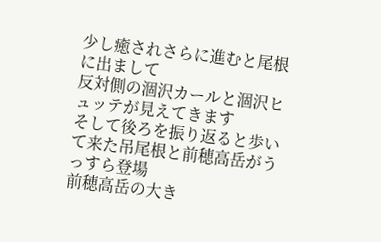少し癒されさらに進むと尾根に出まして
反対側の涸沢カールと涸沢ヒュッテが見えてきます
そして後ろを振り返ると歩いて来た吊尾根と前穂高岳がうっすら登場
前穂高岳の大き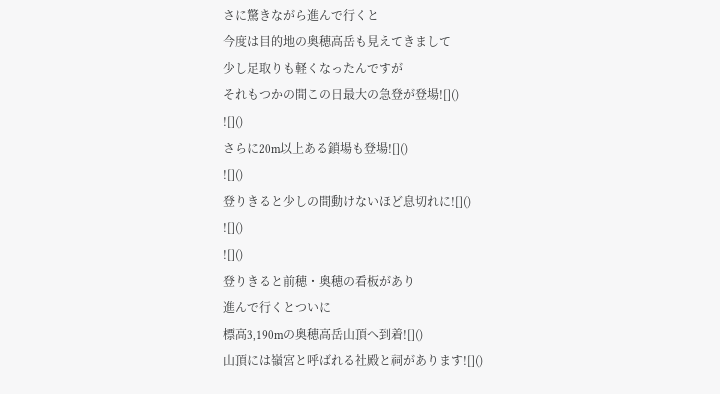さに驚きながら進んで行くと
今度は目的地の奥穂高岳も見えてきまして
少し足取りも軽くなったんですが
それもつかの間この日最大の急登が登場![]()
![]()
さらに20m以上ある鎖場も登場![]()
![]()
登りきると少しの間動けないほど息切れに![]()
![]()
![]()
登りきると前穂・奥穂の看板があり
進んで行くとついに
標高3,190mの奥穂高岳山頂へ到着![]()
山頂には嶺宮と呼ばれる社殿と祠があります![]()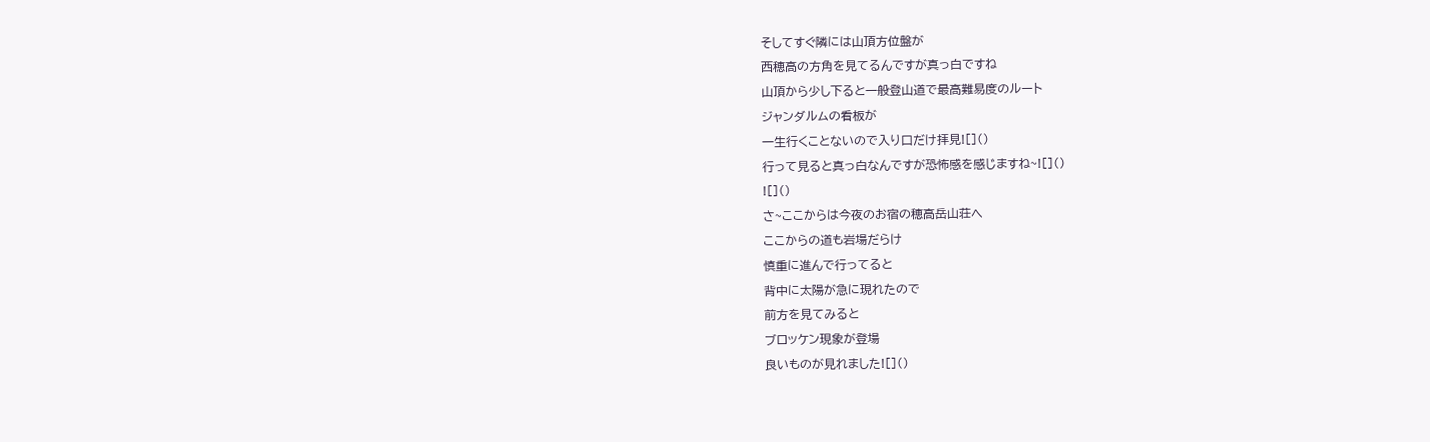そしてすぐ隣には山頂方位盤が
西穂高の方角を見てるんですが真っ白ですね
山頂から少し下ると一般登山道で最高難易度のルート
ジャンダルムの看板が
一生行くことないので入り口だけ拝見![]()
行って見ると真っ白なんですが恐怖感を感じますね~![]()
![]()
さ~ここからは今夜のお宿の穂高岳山荘へ
ここからの道も岩場だらけ
慎重に進んで行ってると
背中に太陽が急に現れたので
前方を見てみると
ブロッケン現象が登場
良いものが見れました![]()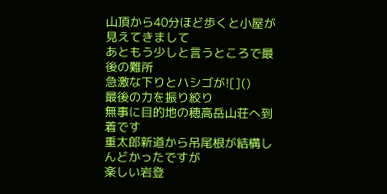山頂から40分ほど歩くと小屋が見えてきまして
あともう少しと言うところで最後の難所
急激な下りとハシゴが![]()
最後の力を振り絞り
無事に目的地の穂高岳山荘へ到着です
重太郎新道から吊尾根が結構しんどかったですが
楽しい岩登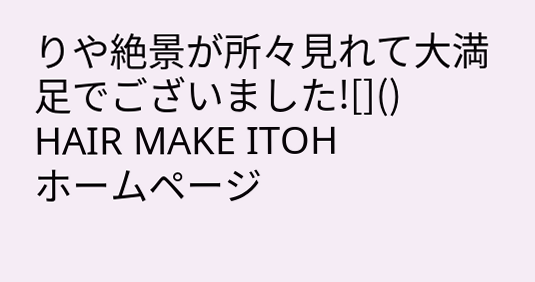りや絶景が所々見れて大満足でございました![]()
HAIR MAKE ITOH
ホームページ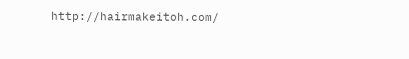http://hairmakeitoh.com/